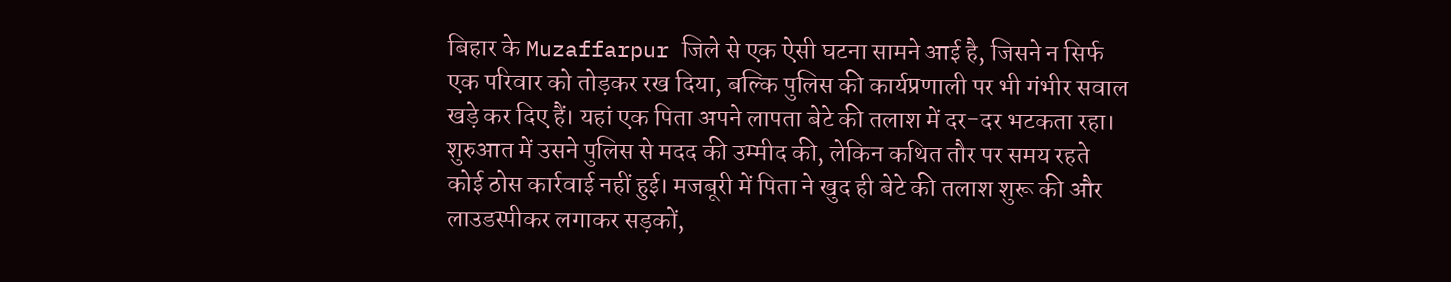बिहार के Muzaffarpur जिले से एक ऐसी घटना सामने आई है, जिसने न सिर्फ एक परिवार को तोड़कर रख दिया, बल्कि पुलिस की कार्यप्रणाली पर भी गंभीर सवाल खड़े कर दिए हैं। यहां एक पिता अपने लापता बेटे की तलाश में दर-दर भटकता रहा। शुरुआत में उसने पुलिस से मदद की उम्मीद की, लेकिन कथित तौर पर समय रहते कोई ठोस कार्रवाई नहीं हुई। मजबूरी में पिता ने खुद ही बेटे की तलाश शुरू की और लाउडस्पीकर लगाकर सड़कों,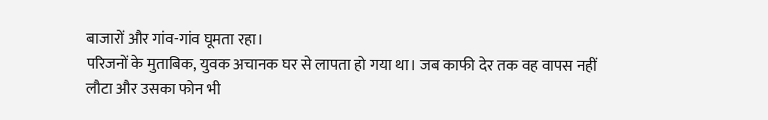बाजारों और गांव-गांव घूमता रहा।
परिजनों के मुताबिक, युवक अचानक घर से लापता हो गया था। जब काफी देर तक वह वापस नहीं लौटा और उसका फोन भी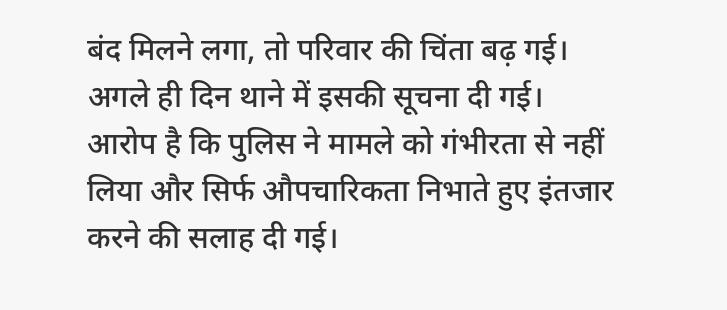बंद मिलने लगा, तो परिवार की चिंता बढ़ गई। अगले ही दिन थाने में इसकी सूचना दी गई। आरोप है कि पुलिस ने मामले को गंभीरता से नहीं लिया और सिर्फ औपचारिकता निभाते हुए इंतजार करने की सलाह दी गई।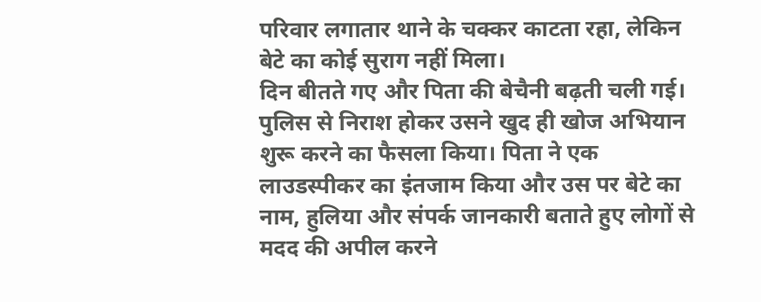परिवार लगातार थाने के चक्कर काटता रहा, लेकिन बेटे का कोई सुराग नहीं मिला।
दिन बीतते गए और पिता की बेचैनी बढ़ती चली गई। पुलिस से निराश होकर उसने खुद ही खोज अभियान शुरू करने का फैसला किया। पिता ने एक लाउडस्पीकर का इंतजाम किया और उस पर बेटे का नाम, हुलिया और संपर्क जानकारी बताते हुए लोगों से मदद की अपील करने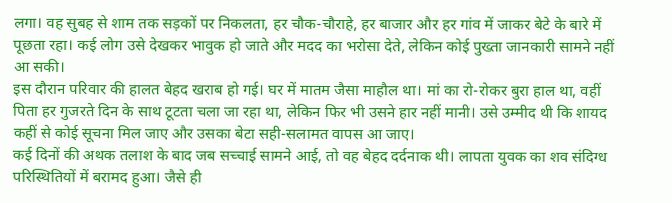लगा। वह सुबह से शाम तक सड़कों पर निकलता, हर चौक-चौराहे, हर बाजार और हर गांव में जाकर बेटे के बारे में पूछता रहा। कई लोग उसे देखकर भावुक हो जाते और मदद का भरोसा देते, लेकिन कोई पुख्ता जानकारी सामने नहीं आ सकी।
इस दौरान परिवार की हालत बेहद खराब हो गई। घर में मातम जैसा माहौल था। मां का रो-रोकर बुरा हाल था, वहीं पिता हर गुजरते दिन के साथ टूटता चला जा रहा था, लेकिन फिर भी उसने हार नहीं मानी। उसे उम्मीद थी कि शायद कहीं से कोई सूचना मिल जाए और उसका बेटा सही-सलामत वापस आ जाए।
कई दिनों की अथक तलाश के बाद जब सच्चाई सामने आई, तो वह बेहद दर्दनाक थी। लापता युवक का शव संदिग्ध परिस्थितियों में बरामद हुआ। जैसे ही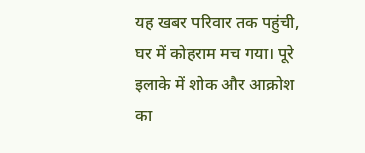यह खबर परिवार तक पहुंची, घर में कोहराम मच गया। पूरे इलाके में शोक और आक्रोश का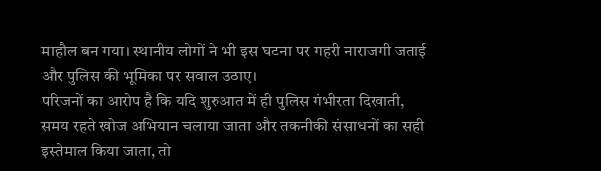माहौल बन गया। स्थानीय लोगों ने भी इस घटना पर गहरी नाराजगी जताई और पुलिस की भूमिका पर सवाल उठाए।
परिजनों का आरोप है कि यदि शुरुआत में ही पुलिस गंभीरता दिखाती, समय रहते खोज अभियान चलाया जाता और तकनीकी संसाधनों का सही इस्तेमाल किया जाता, तो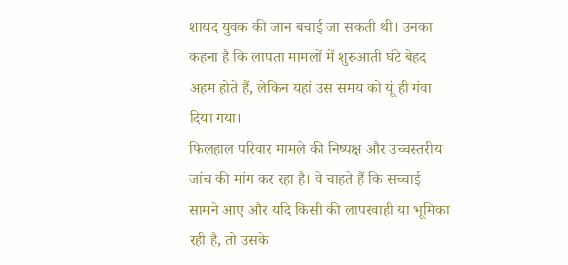शायद युवक की जान बचाई जा सकती थी। उनका कहना है कि लापता मामलों में शुरुआती घंटे बेहद अहम होते हैं, लेकिन यहां उस समय को यूं ही गंवा दिया गया।
फिलहाल परिवार मामले की निष्पक्ष और उच्चस्तरीय जांच की मांग कर रहा है। वे चाहते हैं कि सच्चाई सामने आए और यदि किसी की लापरवाही या भूमिका रही है, तो उसके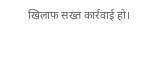खिलाफ सख्त कार्रवाई हो।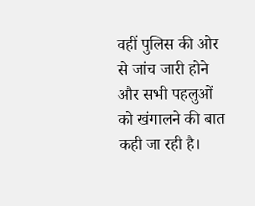वहीं पुलिस की ओर से जांच जारी होने और सभी पहलुओं को खंगालने की बात कही जा रही है।